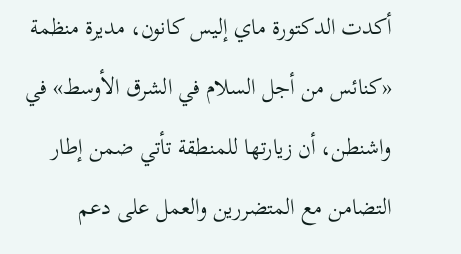أكدت الدكتورة ماي إليس كانون، مديرة منظمة «كنائس من أجل السلام في الشرق الأوسط» في واشنطن، أن زيارتها للمنطقة تأتي ضمن إطار التضامن مع المتضررين والعمل على دعم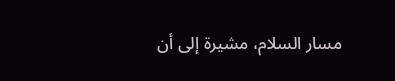مسار السلام، مشيرة إلى أن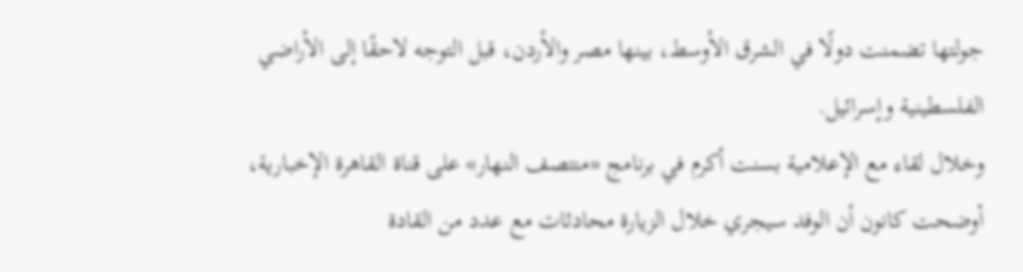جولتها تضمنت دولًا في الشرق الأوسط، بينها مصر والأردن، قبل التوجه لاحقًا إلى الأراضي الفلسطينية وإسرائيل.
وخلال لقاء مع الإعلامية بسنت أكرم في برنامج «منتصف النهار» على قناة القاهرة الإخبارية، أوضحت كانون أن الوفد سيجري خلال الزيارة محادثات مع عدد من القادة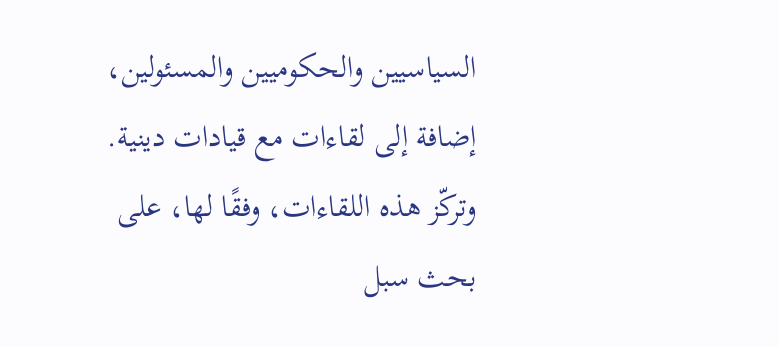السياسيين والحكوميين والمسئولين، إضافة إلى لقاءات مع قيادات دينية. وتركّز هذه اللقاءات، وفقًا لها، على بحث سبل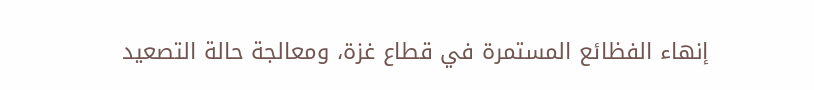إنهاء الفظائع المستمرة في قطاع غزة، ومعالجة حالة التصعيد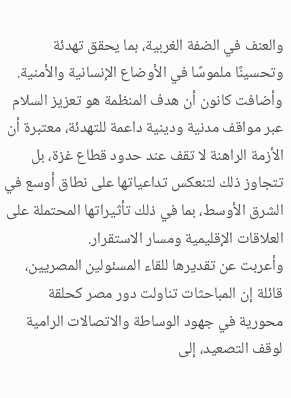والعنف في الضفة الغربية، بما يحقق تهدئة وتحسينًا ملموسًا في الأوضاع الإنسانية والأمنية.
وأضافت كانون أن هدف المنظمة هو تعزيز السلام عبر مواقف مدنية ودينية داعمة للتهدئة، معتبرة أن الأزمة الراهنة لا تقف عند حدود قطاع غزة، بل تتجاوز ذلك لتنعكس تداعياتها على نطاق أوسع في الشرق الأوسط، بما في ذلك تأثيراتها المحتملة على العلاقات الإقليمية ومسار الاستقرار.
وأعربت عن تقديرها للقاء المسئولين المصريين، قائلة إن المباحثات تناولت دور مصر كحلقة محورية في جهود الوساطة والاتصالات الرامية لوقف التصعيد، إلى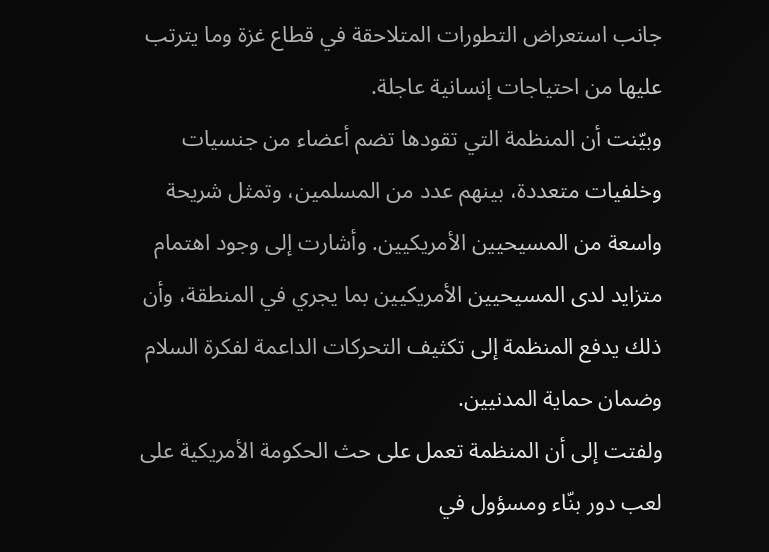جانب استعراض التطورات المتلاحقة في قطاع غزة وما يترتب عليها من احتياجات إنسانية عاجلة.
وبيّنت أن المنظمة التي تقودها تضم أعضاء من جنسيات وخلفيات متعددة، بينهم عدد من المسلمين، وتمثل شريحة واسعة من المسيحيين الأمريكيين. وأشارت إلى وجود اهتمام متزايد لدى المسيحيين الأمريكيين بما يجري في المنطقة، وأن ذلك يدفع المنظمة إلى تكثيف التحركات الداعمة لفكرة السلام وضمان حماية المدنيين.
ولفتت إلى أن المنظمة تعمل على حث الحكومة الأمريكية على لعب دور بنّاء ومسؤول في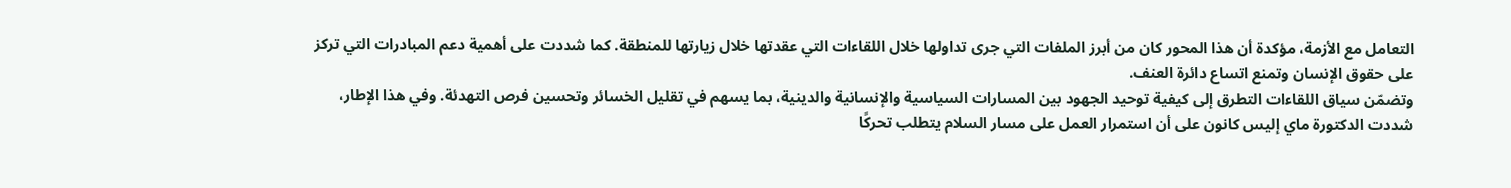التعامل مع الأزمة، مؤكدة أن هذا المحور كان من أبرز الملفات التي جرى تداولها خلال اللقاءات التي عقدتها خلال زيارتها للمنطقة. كما شددت على أهمية دعم المبادرات التي تركز على حقوق الإنسان وتمنع اتساع دائرة العنف.
وتضمّن سياق اللقاءات التطرق إلى كيفية توحيد الجهود بين المسارات السياسية والإنسانية والدينية، بما يسهم في تقليل الخسائر وتحسين فرص التهدئة. وفي هذا الإطار، شددت الدكتورة ماي إليس كانون على أن استمرار العمل على مسار السلام يتطلب تحركًا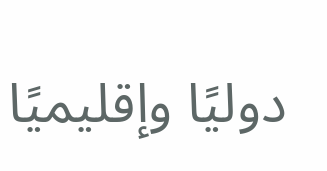دوليًا وإقليميًا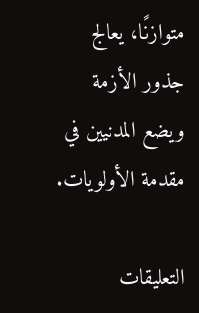متوازنًا، يعالج جذور الأزمة ويضع المدنيين في مقدمة الأولويات.

التعليقات